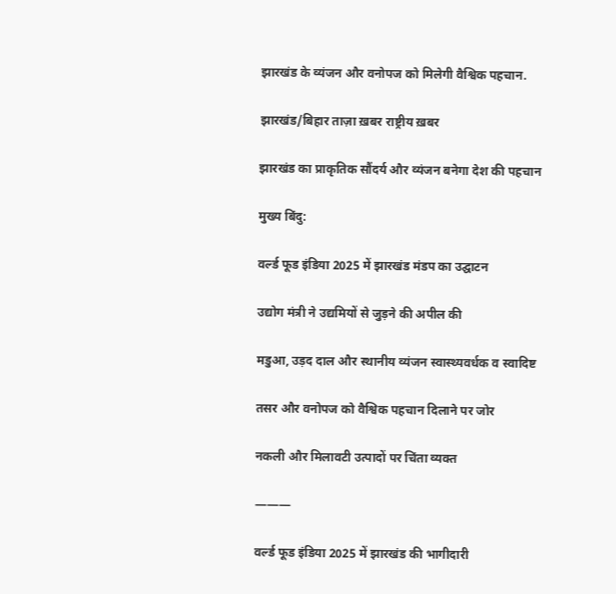झारखंड के व्यंजन और वनोपज को मिलेगी वैश्विक पहचान.

झारखंड/बिहार ताज़ा ख़बर राष्ट्रीय ख़बर

झारखंड का प्राकृतिक सौंदर्य और व्यंजन बनेगा देश की पहचान

मुख्य बिंदु:

वर्ल्ड फूड इंडिया 2025 में झारखंड मंडप का उद्घाटन

उद्योग मंत्री ने उद्यमियों से जुड़ने की अपील की

मडुआ, उड़द दाल और स्थानीय व्यंजन स्वास्थ्यवर्धक व स्वादिष्ट

तसर और वनोपज को वैश्विक पहचान दिलाने पर जोर

नकली और मिलावटी उत्पादों पर चिंता व्यक्त

———

वर्ल्ड फूड इंडिया 2025 में झारखंड की भागीदारी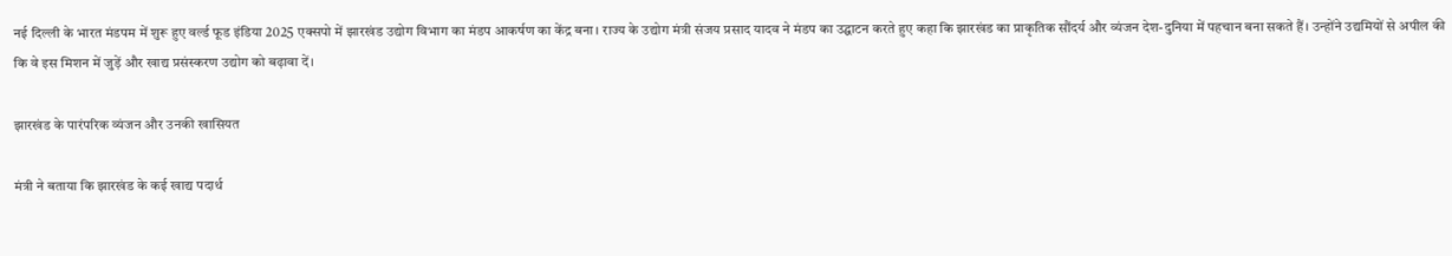नई दिल्ली के भारत मंडपम में शुरू हुए वर्ल्ड फूड इंडिया 2025 एक्सपो में झारखंड उद्योग विभाग का मंडप आकर्षण का केंद्र बना। राज्य के उद्योग मंत्री संजय प्रसाद यादव ने मंडप का उद्घाटन करते हुए कहा कि झारखंड का प्राकृतिक सौंदर्य और व्यंजन देश-दुनिया में पहचान बना सकते हैं। उन्होंने उद्यमियों से अपील की कि वे इस मिशन में जुड़ें और खाद्य प्रसंस्करण उद्योग को बढ़ावा दें।

झारखंड के पारंपरिक व्यंजन और उनकी खासियत

मंत्री ने बताया कि झारखंड के कई खाद्य पदार्थ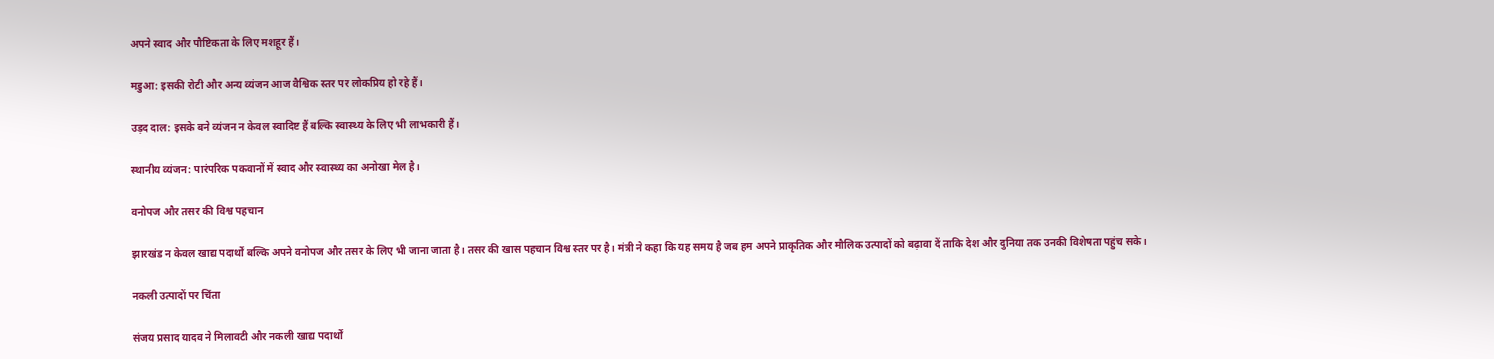अपने स्वाद और पौष्टिकता के लिए मशहूर हैं।

मडुआ: इसकी रोटी और अन्य व्यंजन आज वैश्विक स्तर पर लोकप्रिय हो रहे हैं।

उड़द दाल: इसके बने व्यंजन न केवल स्वादिष्ट हैं बल्कि स्वास्थ्य के लिए भी लाभकारी हैं।

स्थानीय व्यंजन: पारंपरिक पकवानों में स्वाद और स्वास्थ्य का अनोखा मेल है।

वनोपज और तसर की विश्व पहचान

झारखंड न केवल खाद्य पदार्थों बल्कि अपने वनोपज और तसर के लिए भी जाना जाता है। तसर की खास पहचान विश्व स्तर पर है। मंत्री ने कहा कि यह समय है जब हम अपने प्राकृतिक और मौलिक उत्पादों को बढ़ावा दें ताकि देश और दुनिया तक उनकी विशेषता पहुंच सके।

नकली उत्पादों पर चिंता

संजय प्रसाद यादव ने मिलावटी और नकली खाद्य पदार्थों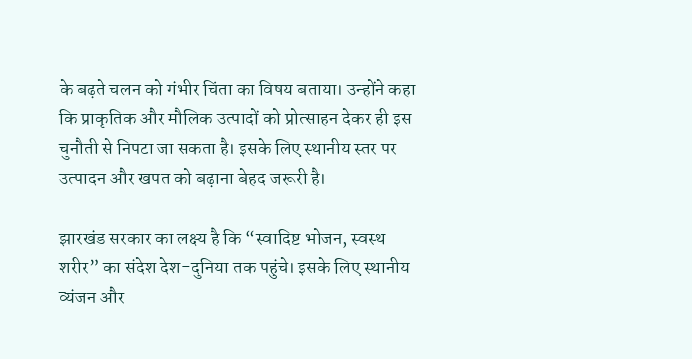के बढ़ते चलन को गंभीर चिंता का विषय बताया। उन्होंने कहा कि प्राकृतिक और मौलिक उत्पादों को प्रोत्साहन देकर ही इस चुनौती से निपटा जा सकता है। इसके लिए स्थानीय स्तर पर उत्पादन और खपत को बढ़ाना बेहद जरूरी है।

झारखंड सरकार का लक्ष्य है कि “स्वादिष्ट भोजन, स्वस्थ शरीर” का संदेश देश-दुनिया तक पहुंचे। इसके लिए स्थानीय व्यंजन और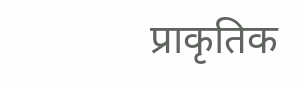प्राकृतिक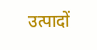उत्पादों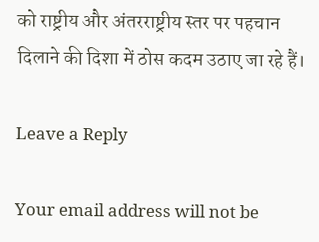को राष्ट्रीय और अंतरराष्ट्रीय स्तर पर पहचान दिलाने की दिशा में ठोस कदम उठाए जा रहे हैं।

Leave a Reply

Your email address will not be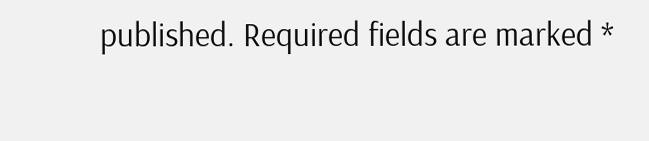published. Required fields are marked *